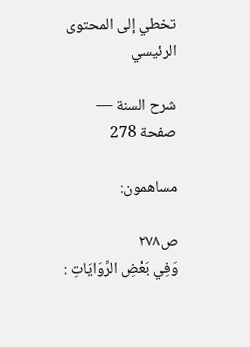تخطي إلى المحتوى الرئيسي

شرح السنة — صفحة 278

مساهمون:

ص٢٧٨
وَفِي بَعْضِ الرِّوَايَاتِ :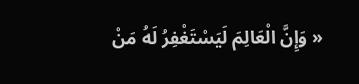« وَإِنَّ الْعَالِمَ لَيَسْتَغْفِرُ لَهُ مَنْ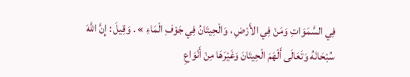فِي السَّمَوَاتِ وَمَنْ فِي الأَرْضِ ، وَالْحِيتَانُ فِي جَوْفِ الْمَاءِ » . وَقِيلَ : إِنَّ اللَّهَ سُبْحَانَهُ وَتَعَالَى أَلْهَمَ الْحِيتَانَ وَغَيْرَهَا مِنْ أَنْوَاعِ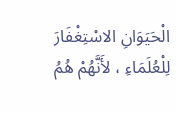الْحَيَوَانِ الاسْتِغْفَارَ لِلْعُلَمَاءِ ، لأَنَّهُمْ هُمُ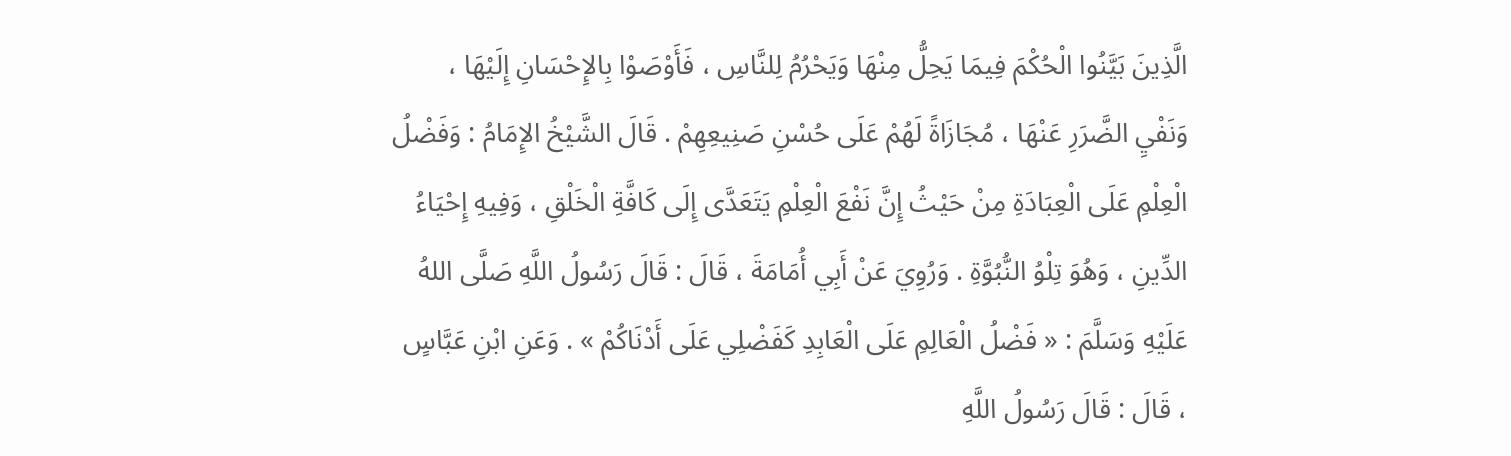الَّذِينَ بَيَّنُوا الْحُكْمَ فِيمَا يَحِلُّ مِنْهَا وَيَحْرُمُ لِلنَّاسِ ، فَأَوْصَوْا بِالإِحْسَانِ إِلَيْهَا ، وَنَفْيِ الضَّرَرِ عَنْهَا ، مُجَازَاةً لَهُمْ عَلَى حُسْنِ صَنِيعِهِمْ . قَالَ الشَّيْخُ الإِمَامُ : وَفَضْلُ الْعِلْمِ عَلَى الْعِبَادَةِ مِنْ حَيْثُ إِنَّ نَفْعَ الْعِلْمِ يَتَعَدَّى إِلَى كَافَّةِ الْخَلْقِ ، وَفِيهِ إِحْيَاءُ الدِّينِ ، وَهُوَ تِلْوُ النُّبُوَّةِ . وَرُوِيَ عَنْ أَبِي أُمَامَةَ ، قَالَ : قَالَ رَسُولُ اللَّهِ صَلَّى اللهُ عَلَيْهِ وَسَلَّمَ : « فَضْلُ الْعَالِمِ عَلَى الْعَابِدِ كَفَضْلِي عَلَى أَدْنَاكُمْ » . وَعَنِ ابْنِ عَبَّاسٍ ، قَالَ : قَالَ رَسُولُ اللَّهِ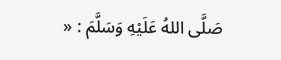صَلَّى اللهُ عَلَيْهِ وَسَلَّمَ : «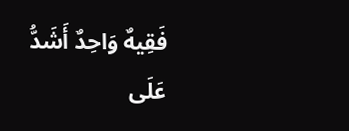فَقِيهٌ وَاحِدٌ أَشَدُّ عَلَى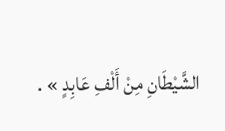الشَّيْطَانِ مِنْ أَلْفِ عَابِدٍ » .